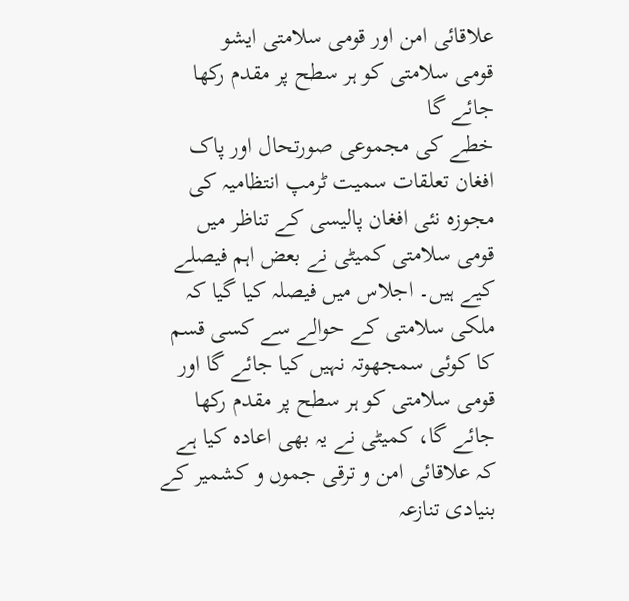علاقائی امن اور قومی سلامتی ایشو
قومی سلامتی کو ہر سطح پر مقدم رکھا جائے گا
خطے کی مجموعی صورتحال اور پاک افغان تعلقات سمیت ٹرمپ انتظامیہ کی مجوزہ نئی افغان پالیسی کے تناظر میں قومی سلامتی کمیٹی نے بعض اہم فیصلے کیے ہیں۔ اجلاس میں فیصلہ کیا گیا کہ ملکی سلامتی کے حوالے سے کسی قسم کا کوئی سمجھوتہ نہیں کیا جائے گا اور قومی سلامتی کو ہر سطح پر مقدم رکھا جائے گا، کمیٹی نے یہ بھی اعادہ کیا ہے کہ علاقائی امن و ترقی جموں و کشمیر کے بنیادی تنازعہ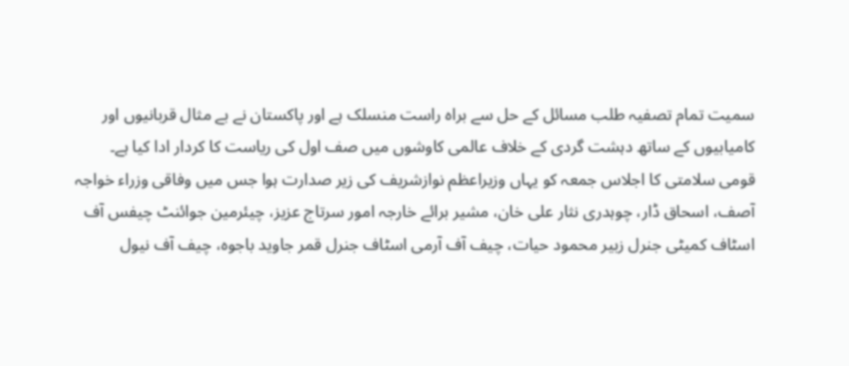سمیت تمام تصفیہ طلب مسائل کے حل سے براہ راست منسلک ہے اور پاکستان نے بے مثال قربانیوں اور کامیابیوں کے ساتھ دہشت گردی کے خلاف عالمی کاوشوں میں صف اول کی ریاست کا کردار ادا کیا ہے۔
قومی سلامتی کا اجلاس جمعہ کو یہاں وزیراعظم نوازشریف کی زیر صدارت ہوا جس میں وفاقی وزراء خواجہ آصف، اسحاق ڈار، چوہدری نثار علی خان، مشیر برائے خارجہ امور سرتاج عزیز، چیئرمین جوائنٹ چیفس آف اسٹاف کمیٹی جنرل زبیر محمود حیات، چیف آف آرمی اسٹاف جنرل قمر جاوید باجوہ، چیف آف نیول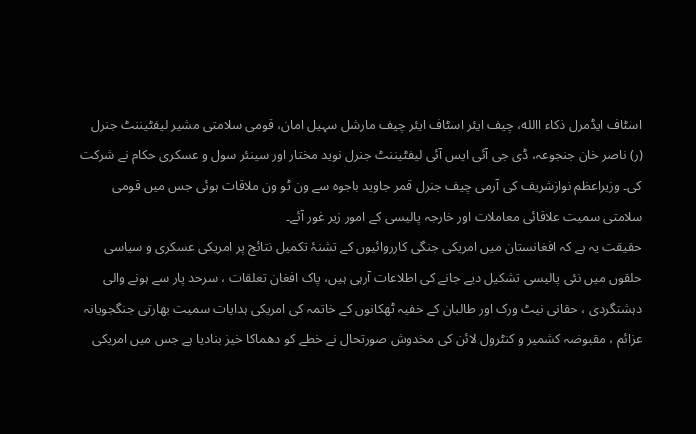اسٹاف ایڈمرل ذکاء االله، چیف ایئر اسٹاف ایئر چیف مارشل سہیل امان، قومی سلامتی مشیر لیفٹیننٹ جنرل (ر) ناصر خان جنجوعہ، ڈی جی آئی ایس آئی لیفٹیننٹ جنرل نوید مختار اور سینئر سول و عسکری حکام نے شرکت کی۔ وزیراعظم نوازشریف کی آرمی چیف جنرل قمر جاوید باجوہ سے ون ٹو ون ملاقات ہوئی جس میں قومی سلامتی سمیت علاقائی معاملات اور خارجہ پالیسی کے امور زیر غور آئے۔
حقیقت یہ ہے کہ افغانستان میں امریکی جنگی کارروائیوں کے تشنۂ تکمیل نتائج پر امریکی عسکری و سیاسی حلقوں میں نئی پالیسی تشکیل دیے جانے کی اطلاعات آرہی ہیں، پاک افغان تعلقات ، سرحد پار سے ہونے والی دہشتگردی ، حقانی نیٹ ورک اور طالبان کے خفیہ ٹھکانوں کے خاتمہ کی امریکی ہدایات سمیت بھارتی جنگجویانہ عزائم ، مقبوضہ کشمیر و کنٹرول لائن کی مخدوش صورتحال نے خطے کو دھماکا خیز بنادیا ہے جس میں امریکی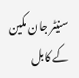سنیٹر جان مکین کے کابل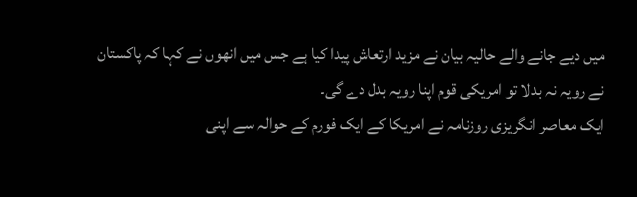میں دیے جانے والے حالیہ بیان نے مزید ارتعاش پیدا کیا ہے جس میں انھوں نے کہا کہ پاکستان نے رویہ نہ بدلا تو امریکی قوم اپنا رویہ بدل دے گی۔
ایک معاصر انگریزی روزنامہ نے امریکا کے ایک فورم کے حوالہ سے اپنی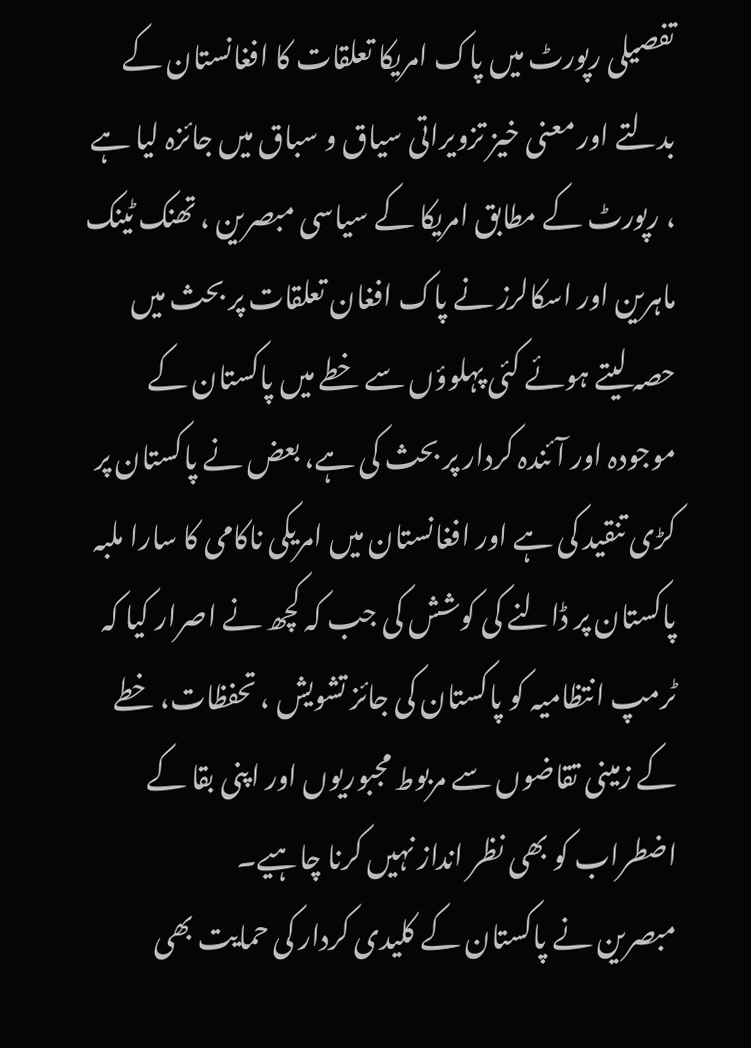تفصیلی رپورٹ میں پاک امریکا تعلقات کا افغانستان کے بدلتے اور معنی خیز تزویراتی سیاق و سباق میں جائزہ لیا ہے ، رپورٹ کے مطابق امریکا کے سیاسی مبصرین ، تھنک ٹینک ماہرین اور اسکالرز نے پاک افغان تعلقات پر بحث میں حصہ لیتے ہوئے کئی پہلوؤں سے خطے میں پاکستان کے موجودہ اور آئندہ کردار پر بحث کی ہے، بعض نے پاکستان پر کڑی تنقید کی ہے اور افغانستان میں امریکی ناکامی کا سارا ملبہ پاکستان پر ڈالنے کی کوشش کی جب کہ کچھ نے اصرار کیا کہ ٹرمپ انتظامیہ کو پاکستان کی جائز تشویش ، تحفظات، خطے کے زمینی تقاضوں سے مربوط مجبوریوں اور اپنی بقا کے اضطراب کو بھی نظر انداز نہیں کرنا چاہیے۔
مبصرین نے پاکستان کے کلیدی کردار کی حمایت بھی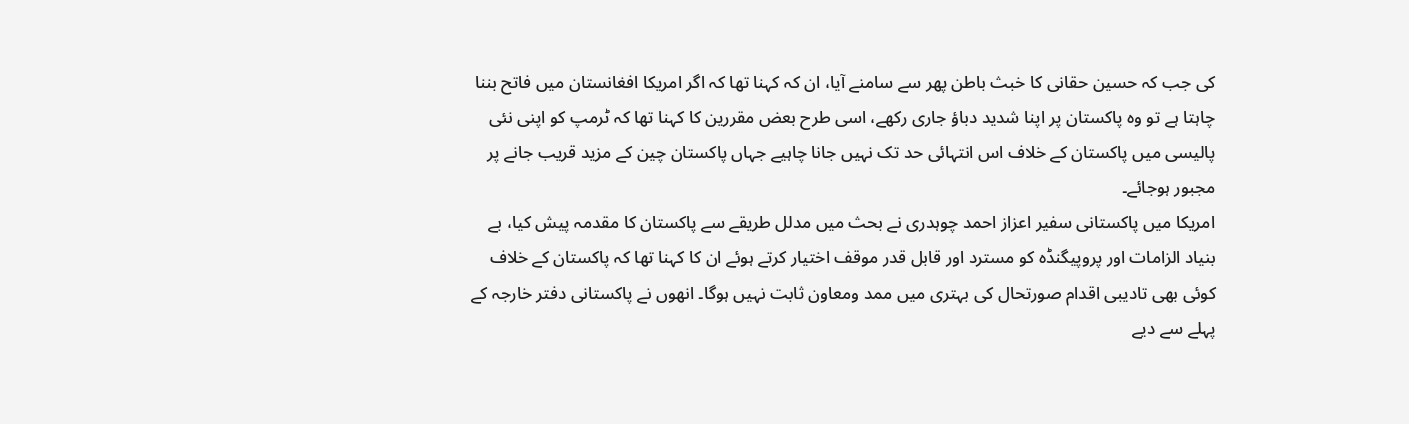کی جب کہ حسین حقانی کا خبث باطن پھر سے سامنے آیا، ان کہ کہنا تھا کہ اگر امریکا افغانستان میں فاتح بننا چاہتا ہے تو وہ پاکستان پر اپنا شدید دباؤ جاری رکھے، اسی طرح بعض مقررین کا کہنا تھا کہ ٹرمپ کو اپنی نئی پالیسی میں پاکستان کے خلاف اس انتہائی حد تک نہیں جانا چاہیے جہاں پاکستان چین کے مزید قریب جانے پر مجبور ہوجائے۔
امریکا میں پاکستانی سفیر اعزاز احمد چوہدری نے بحث میں مدلل طریقے سے پاکستان کا مقدمہ پیش کیا، بے بنیاد الزامات اور پروپیگنڈہ کو مسترد اور قابل قدر موقف اختیار کرتے ہوئے ان کا کہنا تھا کہ پاکستان کے خلاف کوئی بھی تادیبی اقدام صورتحال کی بہتری میں ممد ومعاون ثابت نہیں ہوگا۔ انھوں نے پاکستانی دفتر خارجہ کے پہلے سے دیے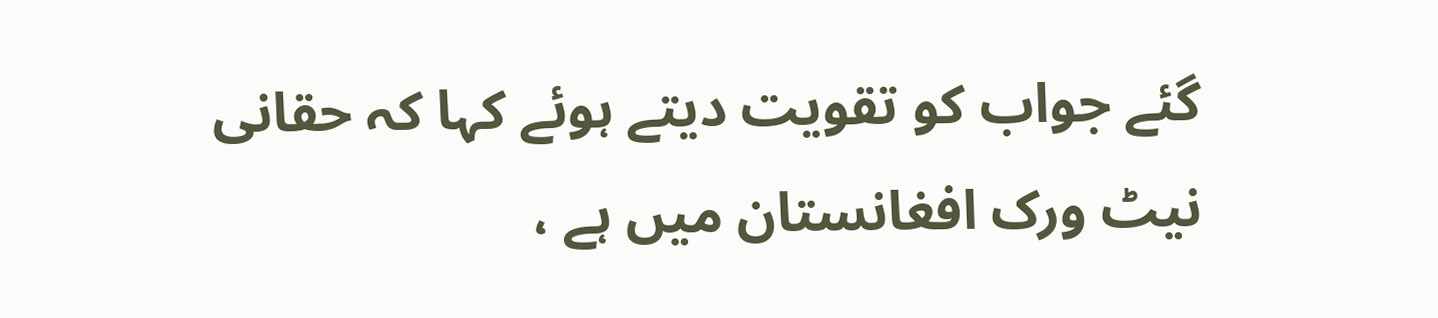گئے جواب کو تقویت دیتے ہوئے کہا کہ حقانی نیٹ ورک افغانستان میں ہے ،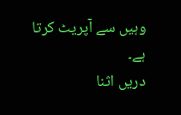وہیں سے آپریٹ کرتا ہے۔
دریں اثنا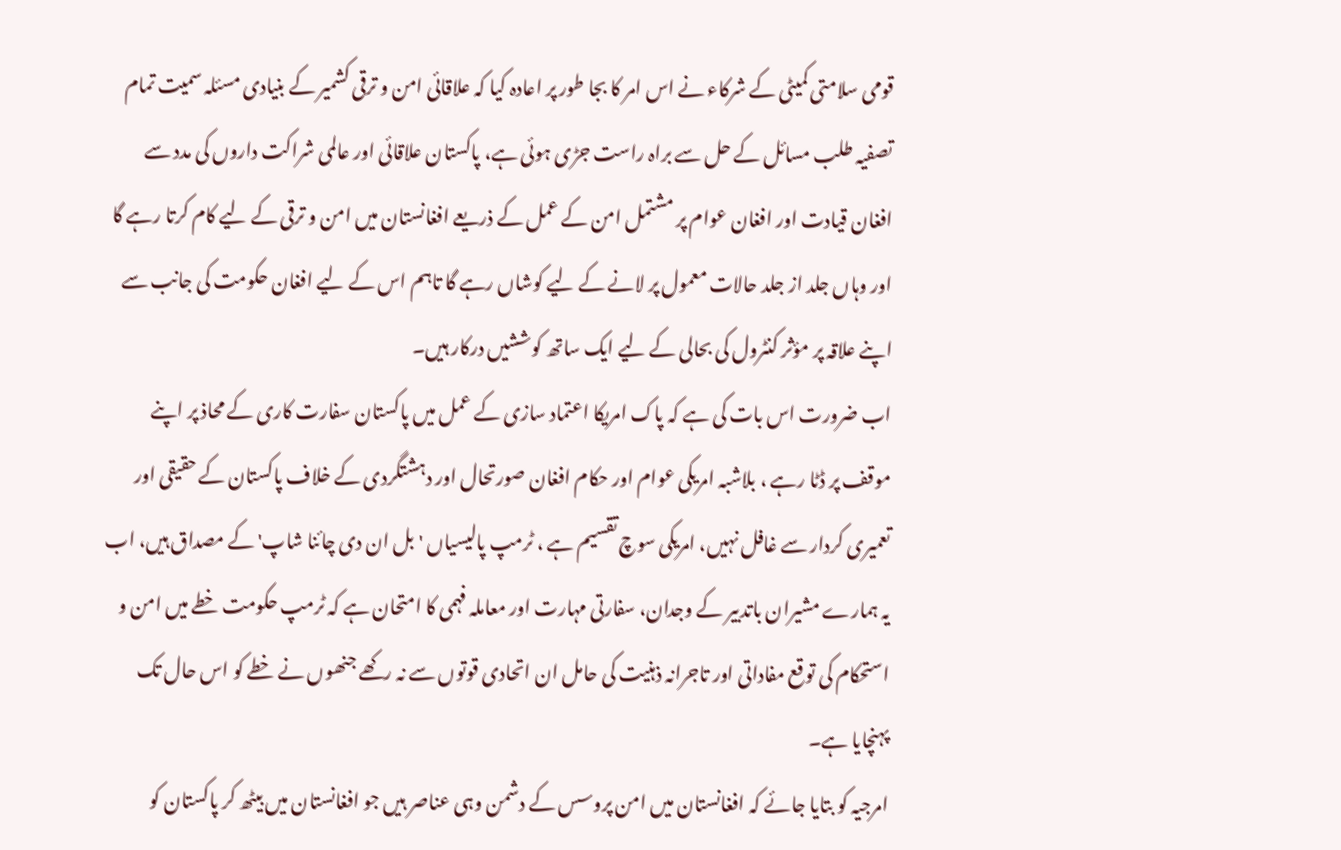قومی سلامتی کمیٹی کے شرکاء نے اس امر کا بجا طور پر اعادہ کیا کہ علاقائی امن و ترقی کشمیر کے بنیادی مسئلہ سمیت تمام تصفیہ طلب مسائل کے حل سے براہ راست جڑی ہوئی ہے، پاکستان علاقائی اور عالمی شراکت داروں کی مدد سے افغان قیادت اور افغان عوام پر مشتمل امن کے عمل کے ذریعے افغانستان میں امن و ترقی کے لیے کام کرتا رہے گا اور وہاں جلد از جلد حالات معمول پر لانے کے لیے کوشاں رہے گا تاہم اس کے لیے افغان حکومت کی جانب سے اپنے علاقہ پر مؤثر کنٹرول کی بحالی کے لیے ایک ساتھ کوششیں درکار ہیں۔
اب ضرورت اس بات کی ہے کہ پاک امریکا اعتماد سازی کے عمل میں پاکستان سفارت کاری کے محاذ پر اپنے موقف پر ڈٹا رہے ، بلاشبہ امریکی عوام اور حکام افغان صورتحال اور دہشتگردی کے خلاف پاکستان کے حقیقی اور تعمیری کردار سے غافل نہیں، امریکی سوچ تقسیم ہے ، ٹرمپ پالیسیاں 'بل ان دی چائنا شاپ' کے مصداق ہیں، اب یہ ہمارے مشیران باتدبیر کے وجدان، سفارتی مہارت اور معاملہ فہمی کا امتحان ہے کہ ٹرمپ حکومت خطے میں امن و استحکام کی توقع مفاداتی اور تاجرانہ ذہنیت کی حامل ان اتحادی قوتوں سے نہ رکھے جنھوں نے خطے کو اس حال تک پہنچایا ہے۔
امرجیہ کو بتایا جائے کہ افغانستان میں امن پروسس کے دشمن وہی عناصر ہیں جو افغانستان میں بیٹھ کر پاکستان کو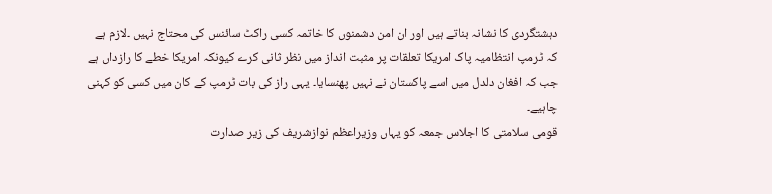دہشتگردی کا نشانہ بناتے ہیں اور ان امن دشمنوں کا خاتمہ کسی راکٹ سائنس کی محتاج نہیں ۔لازم ہے کہ ٹرمپ انتظامیہ پاک امریکا تعلقات پر مثبت انداز میں نظر ثانی کرے کیونکہ امریکا خطے کا رازداں ہے جب کہ افغان دلدل میں اسے پاکستان نے نہیں پھنسایا۔ یہی راز کی بات ٹرمپ کے کان میں کسی کو کہنی چاہیے۔
قومی سلامتی کا اجلاس جمعہ کو یہاں وزیراعظم نوازشریف کی زیر صدارت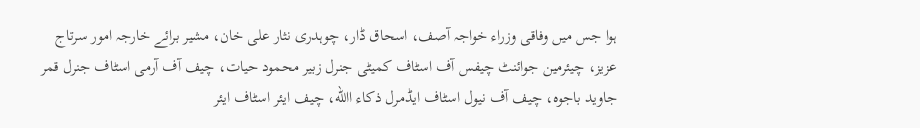ہوا جس میں وفاقی وزراء خواجہ آصف، اسحاق ڈار، چوہدری نثار علی خان، مشیر برائے خارجہ امور سرتاج عزیز، چیئرمین جوائنٹ چیفس آف اسٹاف کمیٹی جنرل زبیر محمود حیات، چیف آف آرمی اسٹاف جنرل قمر جاوید باجوہ، چیف آف نیول اسٹاف ایڈمرل ذکاء االله، چیف ایئر اسٹاف ایئر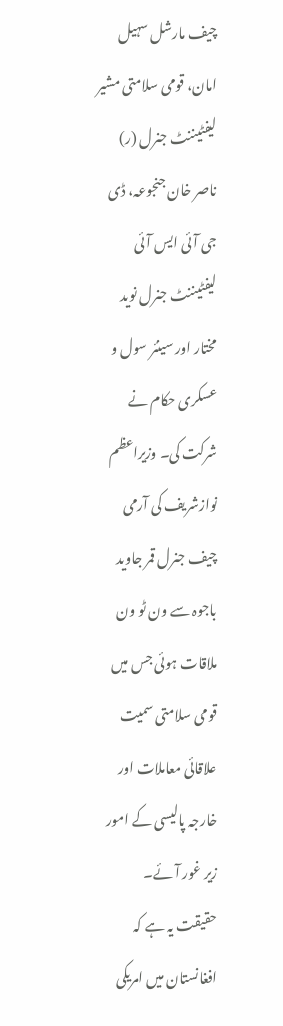چیف مارشل سہیل امان، قومی سلامتی مشیر لیفٹیننٹ جنرل (ر) ناصر خان جنجوعہ، ڈی جی آئی ایس آئی لیفٹیننٹ جنرل نوید مختار اور سینئر سول و عسکری حکام نے شرکت کی۔ وزیراعظم نوازشریف کی آرمی چیف جنرل قمر جاوید باجوہ سے ون ٹو ون ملاقات ہوئی جس میں قومی سلامتی سمیت علاقائی معاملات اور خارجہ پالیسی کے امور زیر غور آئے۔
حقیقت یہ ہے کہ افغانستان میں امریکی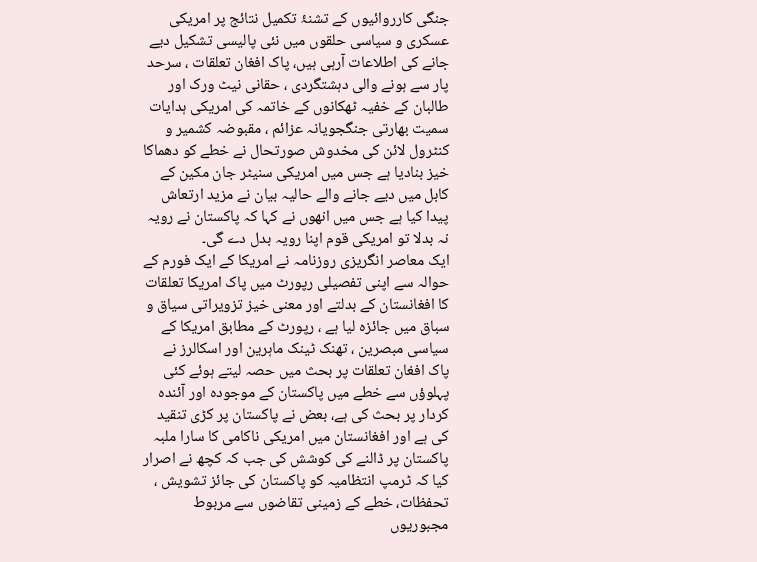جنگی کارروائیوں کے تشنۂ تکمیل نتائج پر امریکی عسکری و سیاسی حلقوں میں نئی پالیسی تشکیل دیے جانے کی اطلاعات آرہی ہیں، پاک افغان تعلقات ، سرحد پار سے ہونے والی دہشتگردی ، حقانی نیٹ ورک اور طالبان کے خفیہ ٹھکانوں کے خاتمہ کی امریکی ہدایات سمیت بھارتی جنگجویانہ عزائم ، مقبوضہ کشمیر و کنٹرول لائن کی مخدوش صورتحال نے خطے کو دھماکا خیز بنادیا ہے جس میں امریکی سنیٹر جان مکین کے کابل میں دیے جانے والے حالیہ بیان نے مزید ارتعاش پیدا کیا ہے جس میں انھوں نے کہا کہ پاکستان نے رویہ نہ بدلا تو امریکی قوم اپنا رویہ بدل دے گی۔
ایک معاصر انگریزی روزنامہ نے امریکا کے ایک فورم کے حوالہ سے اپنی تفصیلی رپورٹ میں پاک امریکا تعلقات کا افغانستان کے بدلتے اور معنی خیز تزویراتی سیاق و سباق میں جائزہ لیا ہے ، رپورٹ کے مطابق امریکا کے سیاسی مبصرین ، تھنک ٹینک ماہرین اور اسکالرز نے پاک افغان تعلقات پر بحث میں حصہ لیتے ہوئے کئی پہلوؤں سے خطے میں پاکستان کے موجودہ اور آئندہ کردار پر بحث کی ہے، بعض نے پاکستان پر کڑی تنقید کی ہے اور افغانستان میں امریکی ناکامی کا سارا ملبہ پاکستان پر ڈالنے کی کوشش کی جب کہ کچھ نے اصرار کیا کہ ٹرمپ انتظامیہ کو پاکستان کی جائز تشویش ، تحفظات، خطے کے زمینی تقاضوں سے مربوط مجبوریوں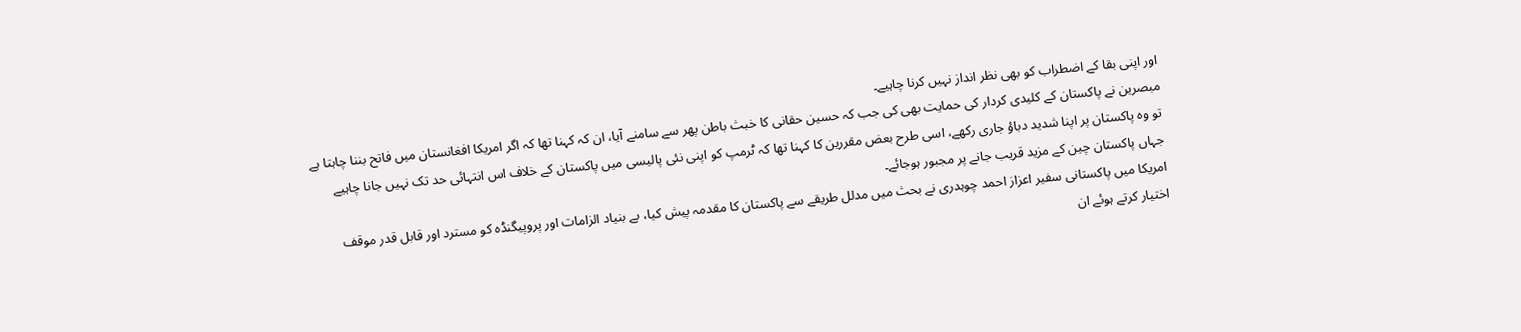اور اپنی بقا کے اضطراب کو بھی نظر انداز نہیں کرنا چاہیے۔
مبصرین نے پاکستان کے کلیدی کردار کی حمایت بھی کی جب کہ حسین حقانی کا خبث باطن پھر سے سامنے آیا، ان کہ کہنا تھا کہ اگر امریکا افغانستان میں فاتح بننا چاہتا ہے تو وہ پاکستان پر اپنا شدید دباؤ جاری رکھے، اسی طرح بعض مقررین کا کہنا تھا کہ ٹرمپ کو اپنی نئی پالیسی میں پاکستان کے خلاف اس انتہائی حد تک نہیں جانا چاہیے جہاں پاکستان چین کے مزید قریب جانے پر مجبور ہوجائے۔
امریکا میں پاکستانی سفیر اعزاز احمد چوہدری نے بحث میں مدلل طریقے سے پاکستان کا مقدمہ پیش کیا، بے بنیاد الزامات اور پروپیگنڈہ کو مسترد اور قابل قدر موقف اختیار کرتے ہوئے ان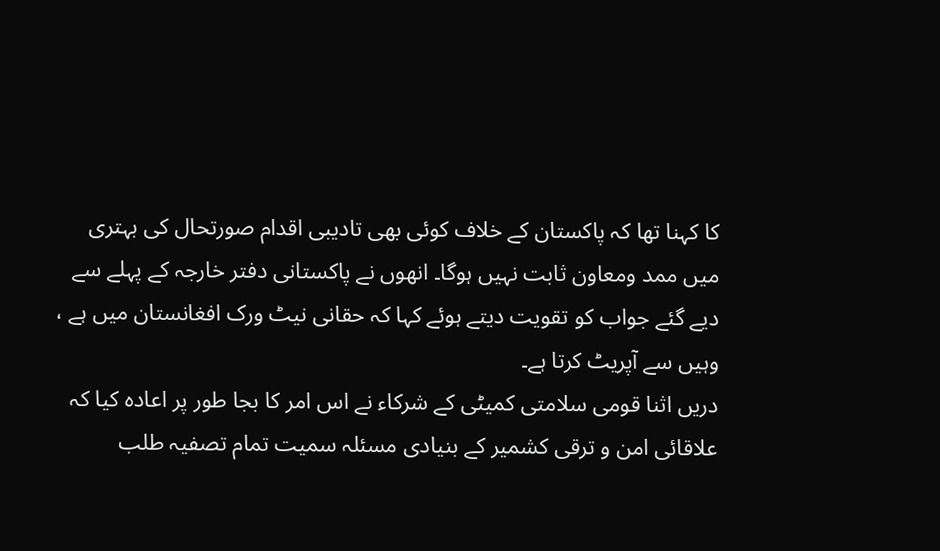کا کہنا تھا کہ پاکستان کے خلاف کوئی بھی تادیبی اقدام صورتحال کی بہتری میں ممد ومعاون ثابت نہیں ہوگا۔ انھوں نے پاکستانی دفتر خارجہ کے پہلے سے دیے گئے جواب کو تقویت دیتے ہوئے کہا کہ حقانی نیٹ ورک افغانستان میں ہے ، وہیں سے آپریٹ کرتا ہے۔
دریں اثنا قومی سلامتی کمیٹی کے شرکاء نے اس امر کا بجا طور پر اعادہ کیا کہ علاقائی امن و ترقی کشمیر کے بنیادی مسئلہ سمیت تمام تصفیہ طلب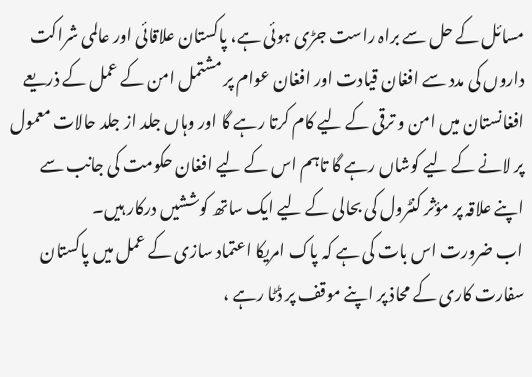مسائل کے حل سے براہ راست جڑی ہوئی ہے، پاکستان علاقائی اور عالمی شراکت داروں کی مدد سے افغان قیادت اور افغان عوام پر مشتمل امن کے عمل کے ذریعے افغانستان میں امن و ترقی کے لیے کام کرتا رہے گا اور وہاں جلد از جلد حالات معمول پر لانے کے لیے کوشاں رہے گا تاہم اس کے لیے افغان حکومت کی جانب سے اپنے علاقہ پر مؤثر کنٹرول کی بحالی کے لیے ایک ساتھ کوششیں درکار ہیں۔
اب ضرورت اس بات کی ہے کہ پاک امریکا اعتماد سازی کے عمل میں پاکستان سفارت کاری کے محاذ پر اپنے موقف پر ڈٹا رہے ،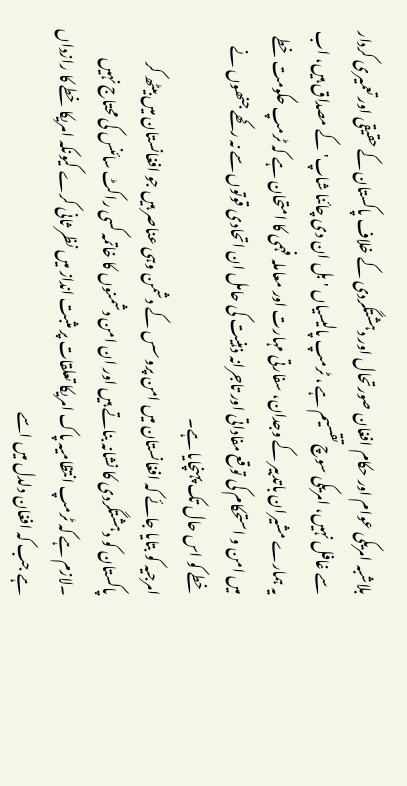بلاشبہ امریکی عوام اور حکام افغان صورتحال اور دہشتگردی کے خلاف پاکستان کے حقیقی اور تعمیری کردار سے غافل نہیں، امریکی سوچ تقسیم ہے ، ٹرمپ پالیسیاں 'بل ان دی چائنا شاپ' کے مصداق ہیں، اب یہ ہمارے مشیران باتدبیر کے وجدان، سفارتی مہارت اور معاملہ فہمی کا امتحان ہے کہ ٹرمپ حکومت خطے میں امن و استحکام کی توقع مفاداتی اور تاجرانہ ذہنیت کی حامل ان اتحادی قوتوں سے نہ رکھے جنھوں نے خطے کو اس حال تک پہنچایا ہے۔
امرجیہ کو بتایا جائے کہ افغانستان میں امن پروسس کے دشمن وہی عناصر ہیں جو افغانستان میں بیٹھ کر پاکستان کو دہشتگردی کا نشانہ بناتے ہیں اور ان امن دشمنوں کا خاتمہ کسی راکٹ سائنس کی محتاج نہیں ۔لازم ہے کہ ٹرمپ انتظامیہ پاک امریکا تعلقات پر مثبت انداز میں نظر ثانی کرے کیونکہ امریکا خطے کا رازداں ہے جب کہ افغان دلدل میں اسے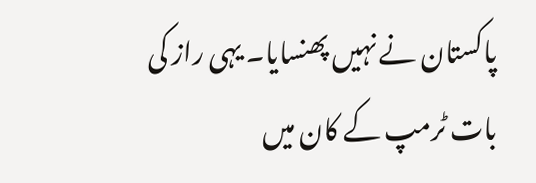پاکستان نے نہیں پھنسایا۔ یہی راز کی بات ٹرمپ کے کان میں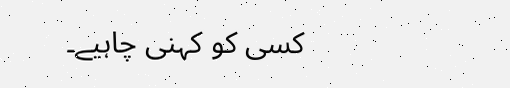کسی کو کہنی چاہیے۔